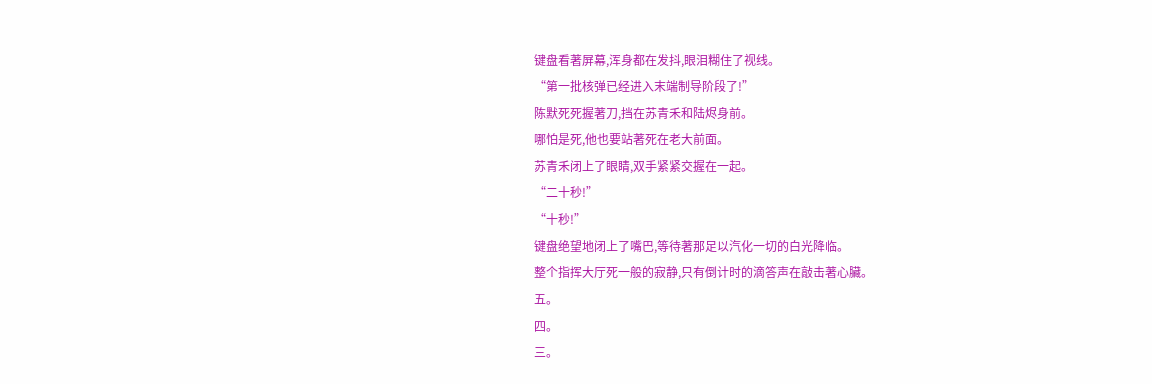键盘看著屏幕,浑身都在发抖,眼泪糊住了视线。
“第一批核弹已经进入末端制导阶段了!”
陈默死死握著刀,挡在苏青禾和陆烬身前。
哪怕是死,他也要站著死在老大前面。
苏青禾闭上了眼睛,双手紧紧交握在一起。
“二十秒!”
“十秒!”
键盘绝望地闭上了嘴巴,等待著那足以汽化一切的白光降临。
整个指挥大厅死一般的寂静,只有倒计时的滴答声在敲击著心臟。
五。
四。
三。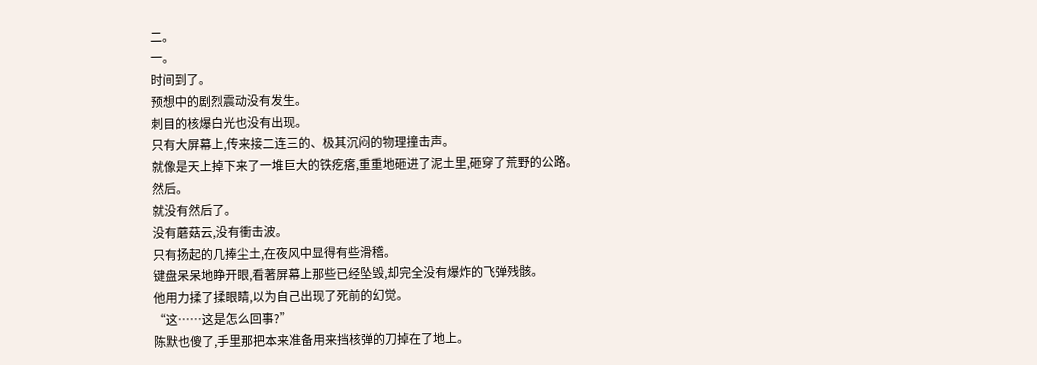二。
一。
时间到了。
预想中的剧烈震动没有发生。
刺目的核爆白光也没有出现。
只有大屏幕上,传来接二连三的、极其沉闷的物理撞击声。
就像是天上掉下来了一堆巨大的铁疙瘩,重重地砸进了泥土里,砸穿了荒野的公路。
然后。
就没有然后了。
没有蘑菇云,没有衝击波。
只有扬起的几捧尘土,在夜风中显得有些滑稽。
键盘呆呆地睁开眼,看著屏幕上那些已经坠毁,却完全没有爆炸的飞弹残骸。
他用力揉了揉眼睛,以为自己出现了死前的幻觉。
“这……这是怎么回事?”
陈默也傻了,手里那把本来准备用来挡核弹的刀掉在了地上。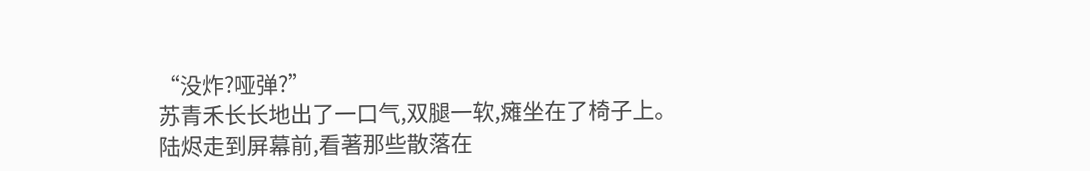“没炸?哑弹?”
苏青禾长长地出了一口气,双腿一软,瘫坐在了椅子上。
陆烬走到屏幕前,看著那些散落在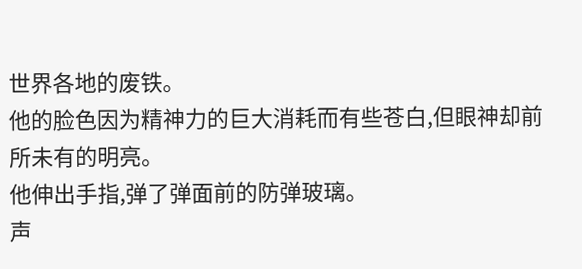世界各地的废铁。
他的脸色因为精神力的巨大消耗而有些苍白,但眼神却前所未有的明亮。
他伸出手指,弹了弹面前的防弹玻璃。
声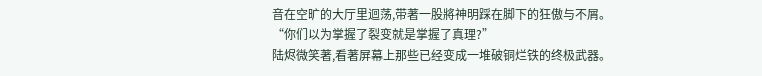音在空旷的大厅里迴荡,带著一股將神明踩在脚下的狂傲与不屑。
“你们以为掌握了裂变就是掌握了真理?”
陆烬微笑著,看著屏幕上那些已经变成一堆破铜烂铁的终极武器。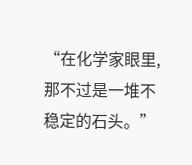“在化学家眼里,那不过是一堆不稳定的石头。”